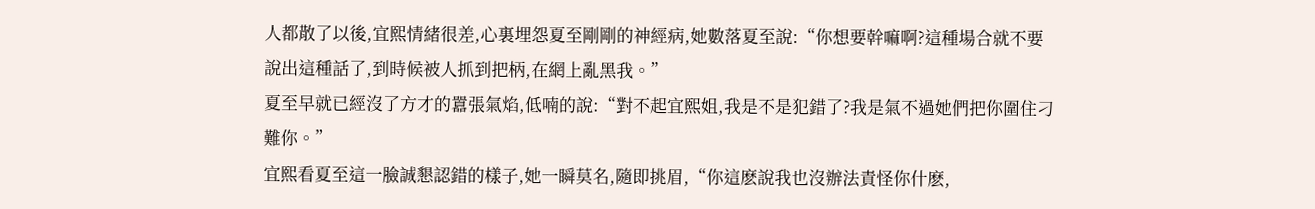人都散了以後,宜熙情緒很差,心裏埋怨夏至剛剛的神經病,她數落夏至說:“你想要幹嘛啊?這種場合就不要說出這種話了,到時候被人抓到把柄,在網上亂黑我。”
夏至早就已經沒了方才的囂張氣焰,低喃的說:“對不起宜熙姐,我是不是犯錯了?我是氣不過她們把你圍住刁難你。”
宜熙看夏至這一臉誠懇認錯的樣子,她一瞬莫名,隨即挑眉,“你這麽說我也沒辦法責怪你什麽,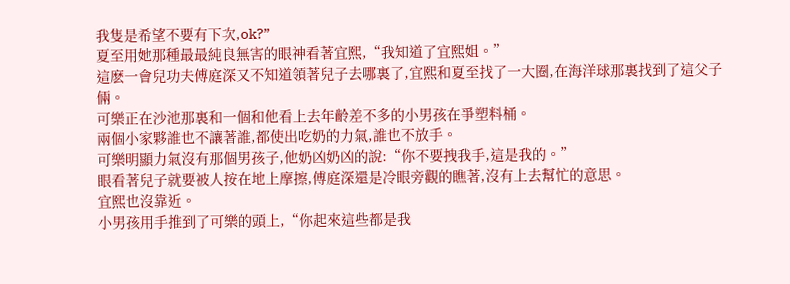我隻是希望不要有下次,ok?”
夏至用她那種最最純良無害的眼神看著宜熙,“我知道了宜熙姐。”
這麽一會兒功夫傅庭深又不知道領著兒子去哪裏了,宜熙和夏至找了一大圈,在海洋球那裏找到了這父子倆。
可樂正在沙池那裏和一個和他看上去年齡差不多的小男孩在爭塑料桶。
兩個小家夥誰也不讓著誰,都使出吃奶的力氣,誰也不放手。
可樂明顯力氣沒有那個男孩子,他奶凶奶凶的說:“你不要拽我手,這是我的。”
眼看著兒子就要被人按在地上摩擦,傅庭深還是冷眼旁觀的瞧著,沒有上去幫忙的意思。
宜熙也沒靠近。
小男孩用手推到了可樂的頭上,“你起來這些都是我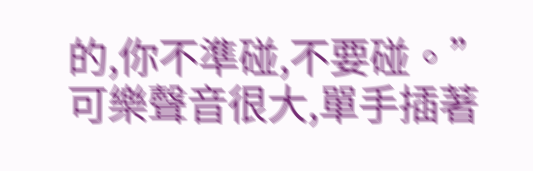的,你不準碰,不要碰。”
可樂聲音很大,單手插著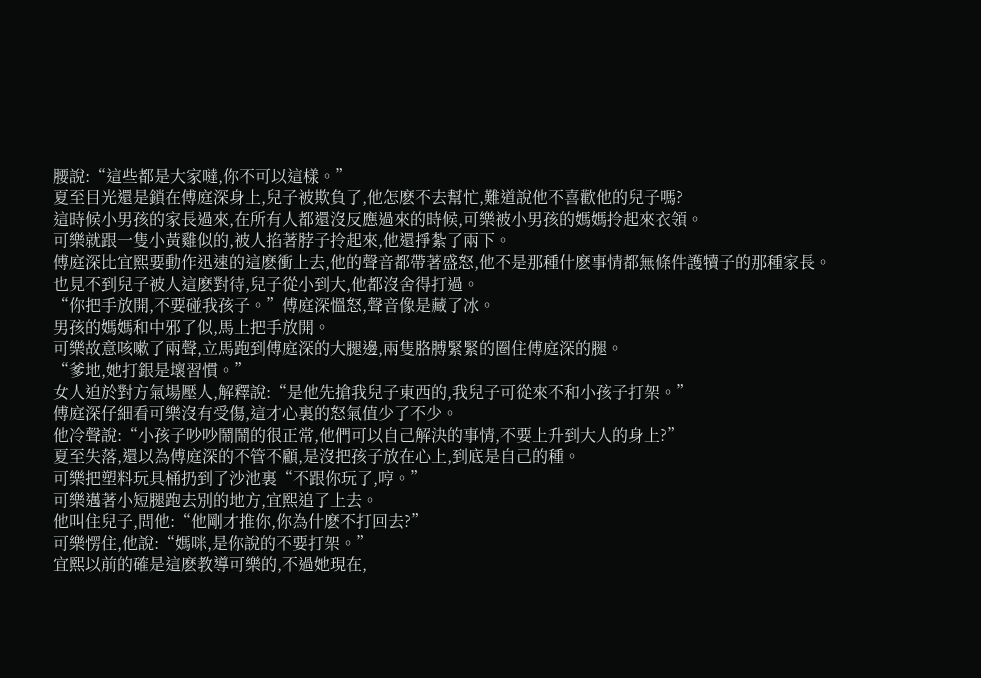腰說:“這些都是大家噠,你不可以這樣。”
夏至目光還是鎖在傅庭深身上,兒子被欺負了,他怎麽不去幫忙,難道說他不喜歡他的兒子嗎?
這時候小男孩的家長過來,在所有人都還沒反應過來的時候,可樂被小男孩的媽媽拎起來衣領。
可樂就跟一隻小黃雞似的,被人掐著脖子拎起來,他還掙紮了兩下。
傅庭深比宜熙要動作迅速的這麽衝上去,他的聲音都帶著盛怒,他不是那種什麽事情都無條件護犢子的那種家長。
也見不到兒子被人這麽對待,兒子從小到大,他都沒舍得打過。
“你把手放開,不要碰我孩子。”傅庭深慍怒,聲音像是藏了冰。
男孩的媽媽和中邪了似,馬上把手放開。
可樂故意咳嗽了兩聲,立馬跑到傅庭深的大腿邊,兩隻胳膊緊緊的圈住傅庭深的腿。
“爹地,她打銀是壞習慣。”
女人迫於對方氣場壓人,解釋說:“是他先搶我兒子東西的,我兒子可從來不和小孩子打架。”
傅庭深仔細看可樂沒有受傷,這才心裏的怒氣值少了不少。
他冷聲說:“小孩子吵吵鬧鬧的很正常,他們可以自己解決的事情,不要上升到大人的身上?”
夏至失落,還以為傅庭深的不管不顧,是沒把孩子放在心上,到底是自己的種。
可樂把塑料玩具桶扔到了沙池裏“不跟你玩了,哼。”
可樂邁著小短腿跑去別的地方,宜熙追了上去。
他叫住兒子,問他:“他剛才推你,你為什麽不打回去?”
可樂愣住,他說:“媽咪,是你說的不要打架。”
宜熙以前的確是這麽教導可樂的,不過她現在,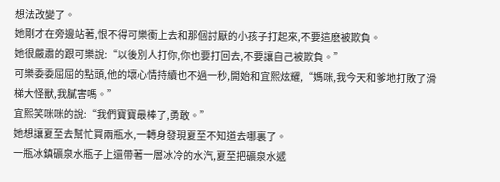想法改變了。
她剛才在旁邊站著,恨不得可樂衝上去和那個討厭的小孩子打起來,不要這麽被欺負。
她很嚴肅的跟可樂說:“以後別人打你,你也要打回去,不要讓自己被欺負。”
可樂委委屈屈的點頭,他的壞心情持續也不過一秒,開始和宜熙炫耀,“媽咪,我今天和爹地打敗了滑梯大怪獸,我膩害嗎。”
宜熙笑咪咪的說:“我們寶寶最棒了,勇敢。”
她想讓夏至去幫忙買兩瓶水,一轉身發現夏至不知道去哪裏了。
一瓶冰鎮礦泉水瓶子上還帶著一層冰冷的水汽,夏至把礦泉水遞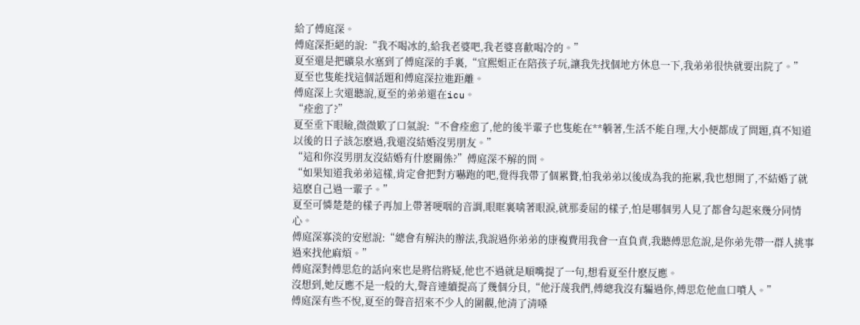給了傅庭深。
傅庭深拒絕的說:“我不喝冰的,給我老婆吧,我老婆喜歡喝冷的。”
夏至還是把礦泉水塞到了傅庭深的手裏,“宜熙姐正在陪孩子玩,讓我先找個地方休息一下,我弟弟很快就要出院了。”
夏至也隻能找這個話題和傅庭深拉進距離。
傅庭深上次還聽說,夏至的弟弟還在icu。
“痊愈了?”
夏至垂下眼瞼,微微歎了口氣說:“不會痊愈了,他的後半輩子也隻能在**躺著,生活不能自理,大小便都成了問題,真不知道以後的日子該怎麽過,我還沒結婚沒男朋友。”
“這和你沒男朋友沒結婚有什麽關係?”傅庭深不解的問。
“如果知道我弟弟這樣,肯定會把對方嚇跑的吧,覺得我帶了個累贅,怕我弟弟以後成為我的拖累,我也想開了,不結婚了就這麽自己過一輩子。”
夏至可憐楚楚的樣子再加上帶著哽咽的音調,眼眶裏噙著眼淚,就那委屈的樣子,怕是哪個男人見了都會勾起來幾分同情心。
傅庭深寡淡的安慰說:“總會有解決的辦法,我說過你弟弟的康複費用我會一直負責,我聽傅思危說,是你弟先帶一群人挑事過來找他麻煩。”
傅庭深對傅思危的話向來也是將信將疑,他也不過就是順嘴提了一句,想看夏至什麽反應。
沒想到,她反應不是一般的大,聲音連續提高了幾個分貝,“他汙蔑我們,傅總我沒有騙過你,傅思危他血口噴人。”
傅庭深有些不悅,夏至的聲音招來不少人的圍觀,他清了清嗓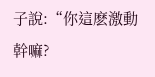子說:“你這麽激動幹嘛?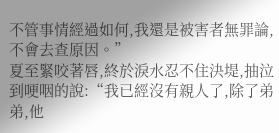不管事情經過如何,我還是被害者無罪論,不會去查原因。”
夏至緊咬著唇,終於淚水忍不住決堤,抽泣到哽咽的說:“我已經沒有親人了,除了弟弟,他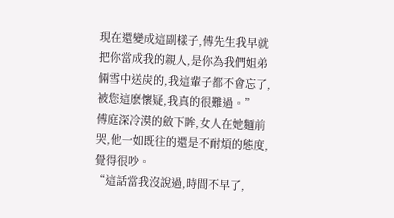現在還變成這副樣子,傅先生我早就把你當成我的親人,是你為我們姐弟倆雪中送炭的,我這輩子都不會忘了,被您這麽懷疑,我真的很難過。”
傅庭深冷漠的斂下眸,女人在她麵前哭,他一如既往的還是不耐煩的態度,覺得很吵。
“這話當我沒說過,時間不早了,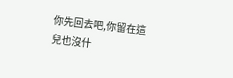你先回去吧,你留在這兒也沒什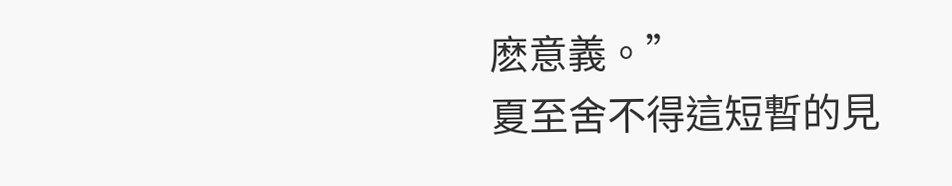麽意義。”
夏至舍不得這短暫的見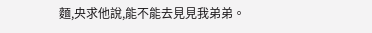麵,央求他說,能不能去見見我弟弟。